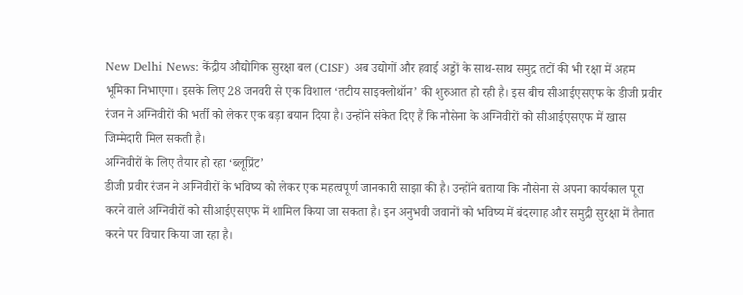New Delhi News: केंद्रीय औद्योगिक सुरक्षा बल (CISF) अब उद्योगों और हवाई अड्डों के साथ-साथ समुद्र तटों की भी रक्षा में अहम भूमिका निभाएगा। इसके लिए 28 जनवरी से एक विशाल ‘तटीय साइक्लोथॉन’ की शुरुआत हो रही है। इस बीच सीआईएसएफ के डीजी प्रवीर रंजन ने अग्निवीरों की भर्ती को लेकर एक बड़ा बयान दिया है। उन्होंने संकेत दिए हैं कि नौसेना के अग्निवीरों को सीआईएसएफ में खास जिम्मेदारी मिल सकती है।
अग्निवीरों के लिए तैयार हो रहा ‘ब्लूप्रिंट’
डीजी प्रवीर रंजन ने अग्निवीरों के भविष्य को लेकर एक महत्वपूर्ण जानकारी साझा की है। उन्होंने बताया कि नौसेना से अपना कार्यकाल पूरा करने वाले अग्निवीरों को सीआईएसएफ में शामिल किया जा सकता है। इन अनुभवी जवानों को भविष्य में बंदरगाह और समुद्री सुरक्षा में तैनात करने पर विचार किया जा रहा है।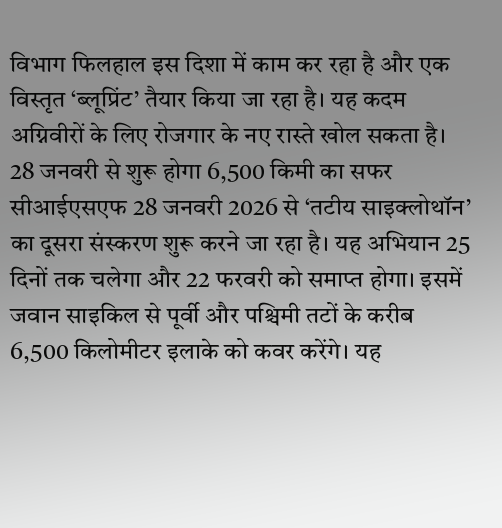विभाग फिलहाल इस दिशा में काम कर रहा है और एक विस्तृत ‘ब्लूप्रिंट’ तैयार किया जा रहा है। यह कदम अग्निवीरों के लिए रोजगार के नए रास्ते खोल सकता है।
28 जनवरी से शुरू होगा 6,500 किमी का सफर
सीआईएसएफ 28 जनवरी 2026 से ‘तटीय साइक्लोथॉन’ का दूसरा संस्करण शुरू करने जा रहा है। यह अभियान 25 दिनों तक चलेगा और 22 फरवरी को समाप्त होगा। इसमें जवान साइकिल से पूर्वी और पश्चिमी तटों के करीब 6,500 किलोमीटर इलाके को कवर करेंगे। यह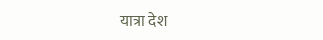यात्रा देश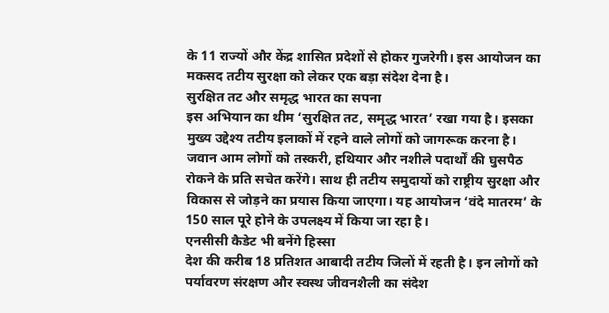के 11 राज्यों और केंद्र शासित प्रदेशों से होकर गुजरेगी। इस आयोजन का मकसद तटीय सुरक्षा को लेकर एक बड़ा संदेश देना है।
सुरक्षित तट और समृद्ध भारत का सपना
इस अभियान का थीम ‘सुरक्षित तट, समृद्ध भारत’ रखा गया है। इसका मुख्य उद्देश्य तटीय इलाकों में रहने वाले लोगों को जागरूक करना है। जवान आम लोगों को तस्करी, हथियार और नशीले पदार्थों की घुसपैठ रोकने के प्रति सचेत करेंगे। साथ ही तटीय समुदायों को राष्ट्रीय सुरक्षा और विकास से जोड़ने का प्रयास किया जाएगा। यह आयोजन ‘वंदे मातरम’ के 150 साल पूरे होने के उपलक्ष्य में किया जा रहा है।
एनसीसी कैडेट भी बनेंगे हिस्सा
देश की करीब 18 प्रतिशत आबादी तटीय जिलों में रहती है। इन लोगों को पर्यावरण संरक्षण और स्वस्थ जीवनशैली का संदेश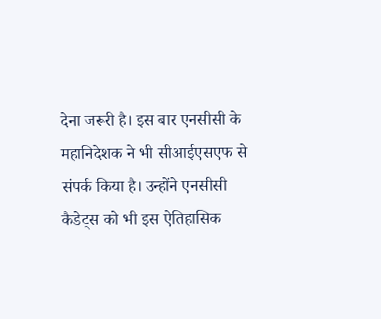देना जरूरी है। इस बार एनसीसी के महानिदेशक ने भी सीआईएसएफ से संपर्क किया है। उन्होंने एनसीसी कैडेट्स को भी इस ऐतिहासिक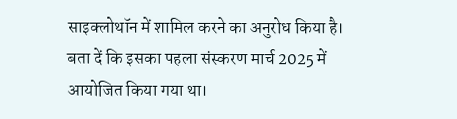साइक्लोथॉन में शामिल करने का अनुरोध किया है। बता दें कि इसका पहला संस्करण मार्च 2025 में आयोजित किया गया था।